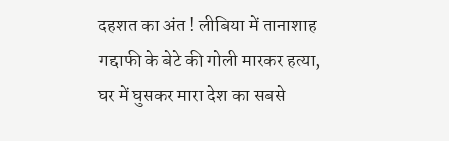दहशत का अंत ! लीबिया में तानाशाह गद्दाफी के बेटे की गोली मारकर हत्या, घर में घुसकर मारा देश का सबसे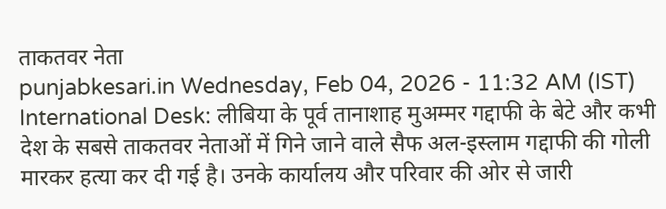ताकतवर नेता
punjabkesari.in Wednesday, Feb 04, 2026 - 11:32 AM (IST)
International Desk: लीबिया के पूर्व तानाशाह मुअम्मर गद्दाफी के बेटे और कभी देश के सबसे ताकतवर नेताओं में गिने जाने वाले सैफ अल-इस्लाम गद्दाफी की गोली मारकर हत्या कर दी गई है। उनके कार्यालय और परिवार की ओर से जारी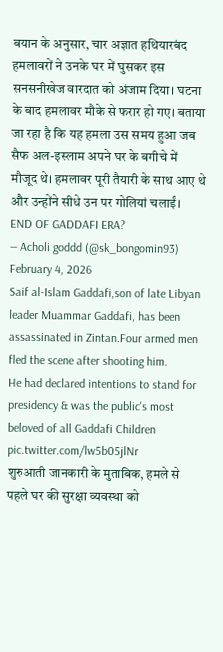बयान के अनुसार, चार अज्ञात हथियारबंद हमलावरों ने उनके घर में घुसकर इस सनसनीखेज वारदात को अंजाम दिया। घटना के बाद हमलावर मौके से फरार हो गए। बताया जा रहा है कि यह हमला उस समय हुआ जब सैफ अल-इस्लाम अपने घर के बगीचे में मौजूद थे। हमलावर पूरी तैयारी के साथ आए थे और उन्होंने सीधे उन पर गोलियां चलाईं।
END OF GADDAFI ERA?
— Acholi goddd (@sk_bongomin93) February 4, 2026
Saif al-Islam Gaddafi,son of late Libyan leader Muammar Gaddafi, has been assassinated in Zintan.Four armed men fled the scene after shooting him.
He had declared intentions to stand for presidency & was the public's most beloved of all Gaddafi Children pic.twitter.com/lw5b05jlNr
शुरुआती जानकारी के मुताबिक, हमले से पहले घर की सुरक्षा व्यवस्था को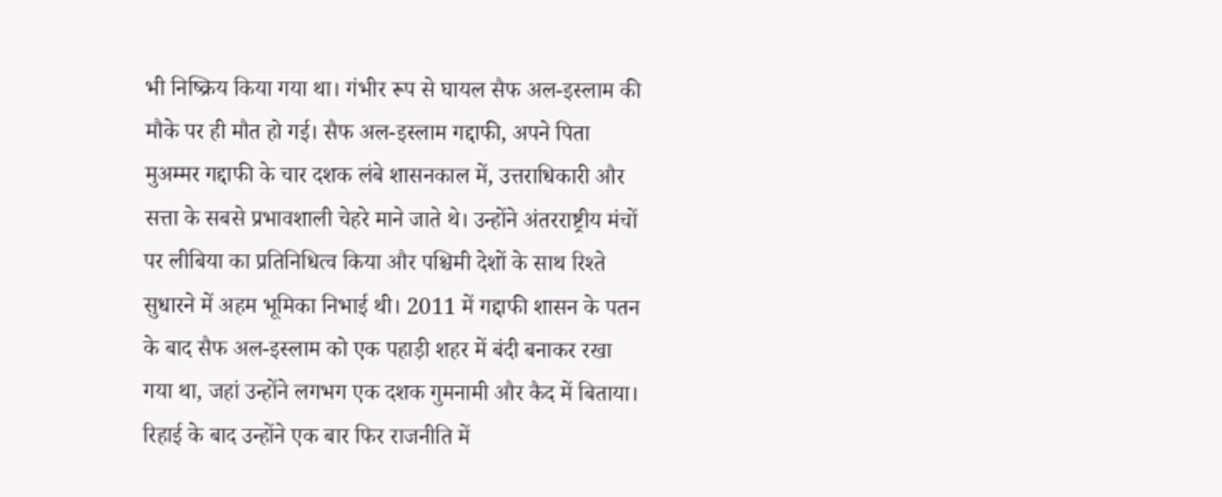भी निष्क्रिय किया गया था। गंभीर रूप से घायल सैफ अल-इस्लाम की मौके पर ही मौत हो गई। सैफ अल-इस्लाम गद्दाफी, अपने पिता मुअम्मर गद्दाफी के चार दशक लंबे शासनकाल में, उत्तराधिकारी और सत्ता के सबसे प्रभावशाली चेहरे माने जाते थे। उन्होंने अंतरराष्ट्रीय मंचों पर लीबिया का प्रतिनिधित्व किया और पश्चिमी देशों के साथ रिश्ते सुधारने में अहम भूमिका निभाई थी। 2011 में गद्दाफी शासन के पतन के बाद सैफ अल-इस्लाम को एक पहाड़ी शहर में बंदी बनाकर रखा गया था, जहां उन्होंने लगभग एक दशक गुमनामी और कैद में बिताया।
रिहाई के बाद उन्होंने एक बार फिर राजनीति में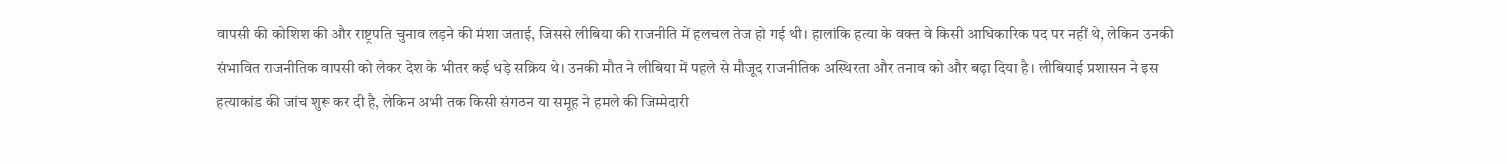वापसी की कोशिश की और राष्ट्रपति चुनाव लड़ने की मंशा जताई, जिससे लीबिया की राजनीति में हलचल तेज हो गई थी। हालांकि हत्या के वक्त वे किसी आधिकारिक पद पर नहीं थे, लेकिन उनकी संभावित राजनीतिक वापसी को लेकर देश के भीतर कई धड़े सक्रिय थे। उनकी मौत ने लीबिया में पहले से मौजूद राजनीतिक अस्थिरता और तनाव को और बढ़ा दिया है। लीबियाई प्रशासन ने इस हत्याकांड की जांच शुरू कर दी है, लेकिन अभी तक किसी संगठन या समूह ने हमले की जिम्मेदारी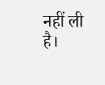नहीं ली है।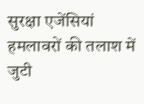सुरक्षा एजेंसियां हमलावरों की तलाश में जुटी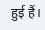हुई हैं।